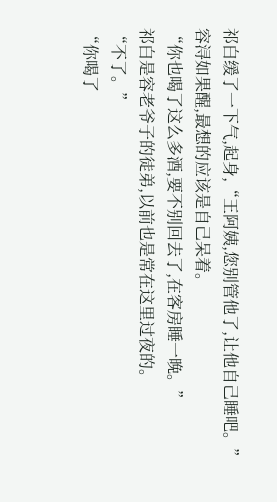祁白缓了一下气,起身,“王阿姨,您别管他了,让他自己睡吧。”
容浔如果醒,最想的应该是自己呆着。
“你也喝了这么多酒,要不别回去了,在客房睡一晚。”
祁白是容老爷子的徒弟,以前也是常在这里过夜的。
“不了。”
“你喝了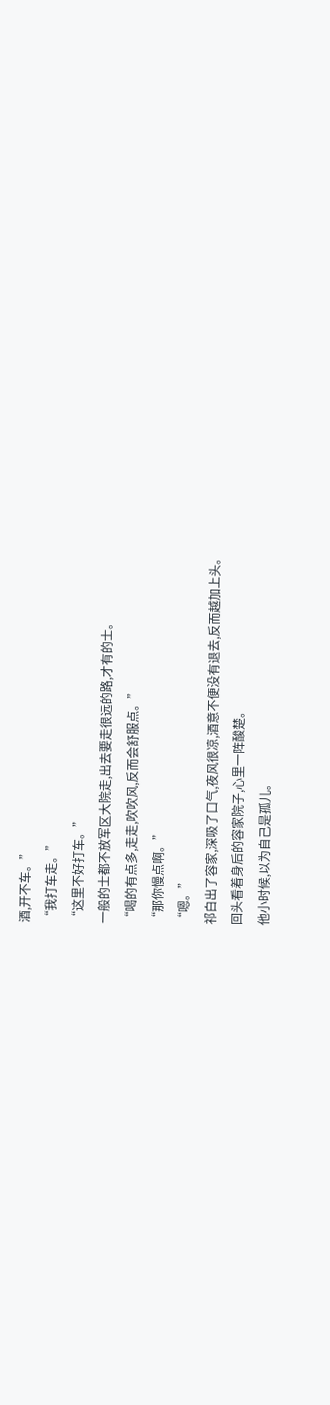酒,开不车。”
“我打车走。”
“这里不好打车。”
一般的士都不放军区大院走,出去要走很远的路,才有的士。
“喝的有点多,走走,吹吹风,反而会舒服点。”
“那你慢点啊。”
“嗯。”
祁白出了容家,深吸了口气,夜风很凉,酒意不便没有退去,反而越加上头。
回头看着身后的容家院子,心里一阵酸楚。
他小时候,以为自己是孤儿。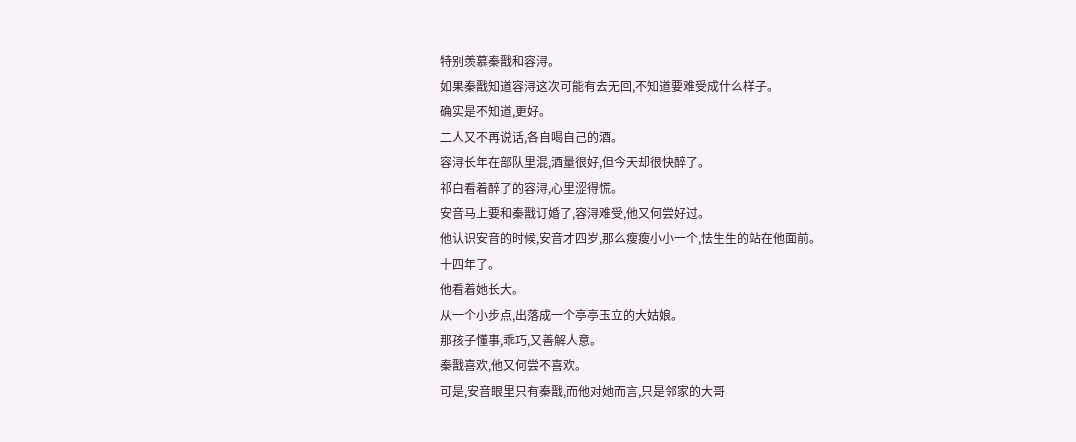特别羡慕秦戬和容浔。
如果秦戬知道容浔这次可能有去无回,不知道要难受成什么样子。
确实是不知道,更好。
二人又不再说话,各自喝自己的酒。
容浔长年在部队里混,酒量很好,但今天却很快醉了。
祁白看着醉了的容浔,心里涩得慌。
安音马上要和秦戬订婚了,容浔难受,他又何尝好过。
他认识安音的时候,安音才四岁,那么瘦瘦小小一个,怯生生的站在他面前。
十四年了。
他看着她长大。
从一个小步点,出落成一个亭亭玉立的大姑娘。
那孩子懂事,乖巧,又善解人意。
秦戬喜欢,他又何尝不喜欢。
可是,安音眼里只有秦戬,而他对她而言,只是邻家的大哥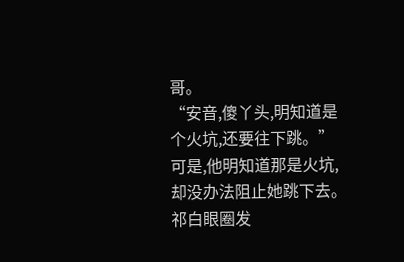哥。
“安音,傻丫头,明知道是个火坑,还要往下跳。”
可是,他明知道那是火坑,却没办法阻止她跳下去。
祁白眼圈发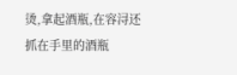烫,拿起酒瓶,在容浔还抓在手里的酒瓶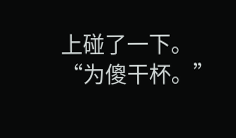上碰了一下。
“为傻干杯。”